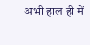अभी हाल ही में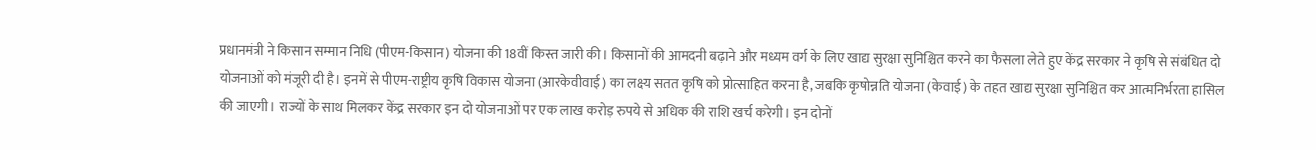प्रधानमंत्री ने किसान सम्मान निधि (पीएम-किसान) योजना की 18वीं किस्त जारी की। किसानों की आमदनी बढ़ाने और मध्यम वर्ग के लिए खाद्य सुरक्षा सुनिश्चित करने का फैसला लेते हुए केंद्र सरकार ने कृषि से संबंधित दो योजनाओं को मंजूरी दी है। इनमें से पीएम-राष्ट्रीय कृषि विकास योजना (आरकेवीवाई) का लक्ष्य सतत कृषि को प्रोत्साहित करना है, जबकि कृषोन्नति योजना (केवाई) के तहत खाद्य सुरक्षा सुनिश्चित कर आत्मनिर्भरता हासिल की जाएगी। राज्यों के साथ मिलकर केंद्र सरकार इन दो योजनाओं पर एक लाख करोड़ रुपये से अधिक की राशि खर्च करेगी। इन दोनों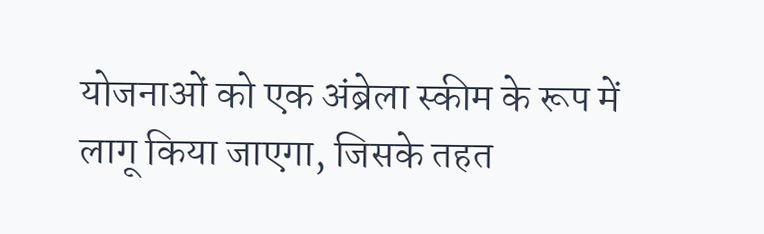योजनाओं को एक अंब्रेला स्कीम के रूप में लागू किया जाएगा, जिसके तहत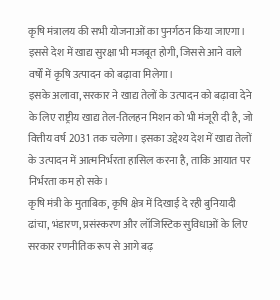कृषि मंत्रालय की सभी योजनाओं का पुनर्गठन किया जाएगा। इससे देश में खाद्य सुरक्षा भी मजबूत होगी, जिससे आने वाले वर्षों में कृषि उत्पादन को बढ़ावा मिलेगा।
इसके अलावा, सरकार ने खाद्य तेलों के उत्पादन को बढ़ावा देने के लिए राष्ट्रीय खाद्य तेल-तिलहन मिशन को भी मंजूरी दी है, जो वित्तीय वर्ष 2031 तक चलेगा। इसका उद्देश्य देश में खाद्य तेलों के उत्पादन में आत्मनिर्भरता हासिल करना है, ताकि आयात पर निर्भरता कम हो सके।
कृषि मंत्री के मुताबिक, कृषि क्षेत्र में दिखाई दे रही बुनियादी ढांचा, भंडारण, प्रसंस्करण और लॉजिस्टिक सुविधाओं के लिए सरकार रणनीतिक रूप से आगे बढ़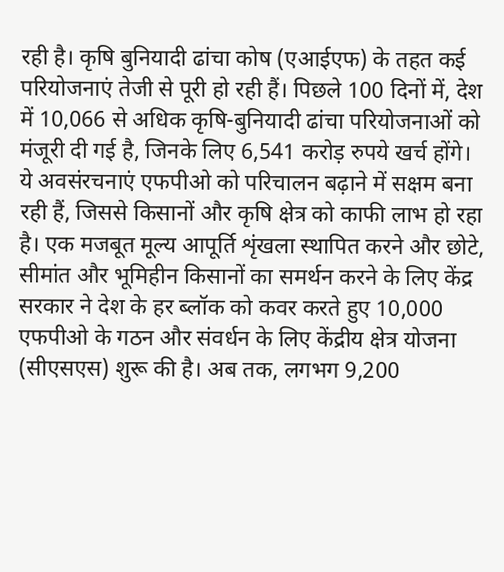रही है। कृषि बुनियादी ढांचा कोष (एआईएफ) के तहत कई परियोजनाएं तेजी से पूरी हो रही हैं। पिछले 100 दिनों में, देश में 10,066 से अधिक कृषि-बुनियादी ढांचा परियोजनाओं को मंजूरी दी गई है, जिनके लिए 6,541 करोड़ रुपये खर्च होंगे। ये अवसंरचनाएं एफपीओ को परिचालन बढ़ाने में सक्षम बना रही हैं, जिससे किसानों और कृषि क्षेत्र को काफी लाभ हो रहा है। एक मजबूत मूल्य आपूर्ति शृंखला स्थापित करने और छोटे, सीमांत और भूमिहीन किसानों का समर्थन करने के लिए केंद्र सरकार ने देश के हर ब्लॉक को कवर करते हुए 10,000 एफपीओ के गठन और संवर्धन के लिए केंद्रीय क्षेत्र योजना (सीएसएस) शुरू की है। अब तक, लगभग 9,200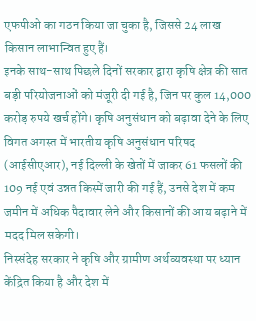एफपीओ का गठन किया जा चुका है, जिससे 24 लाख किसान लाभान्वित हुए हैं।
इनके साथ-साथ पिछले दिनों सरकार द्वारा कृषि क्षेत्र की सात बड़ी परियोजनाओं को मंजूरी दी गई है, जिन पर कुल 14,000 करोड़ रुपये खर्च होंगे। कृषि अनुसंधान को बढ़ावा देने के लिए विगत अगस्त में भारतीय कृषि अनुसंधान परिषद (आईसीएआर), नई दिल्ली के खेतों में जाकर 61 फसलों की 109 नई एवं उन्नत किस्में जारी की गई हैं, उनसे देश में कम जमीन में अधिक पैदावार लेने और किसानों की आय बढ़ाने में मदद मिल सकेगी।
निस्संदेह सरकार ने कृषि और ग्रामीण अर्थव्यवस्था पर ध्यान केंद्रित किया है और देश में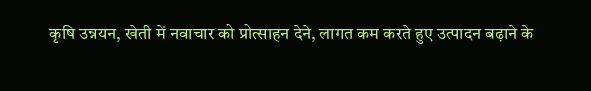कृषि उन्नयन, खेती में नवाचार को प्रोत्साहन देने, लागत कम करते हुए उत्पादन बढ़ाने के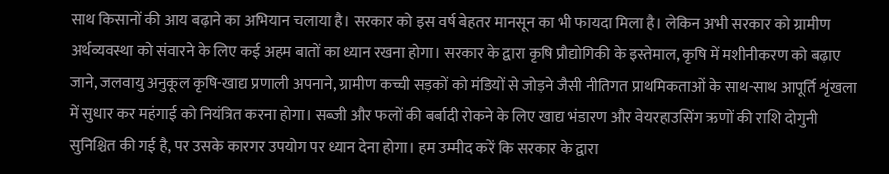साथ किसानों की आय बढ़ाने का अभियान चलाया है। सरकार को इस वर्ष बेहतर मानसून का भी फायदा मिला है। लेकिन अभी सरकार को ग्रामीण अर्थव्यवस्था को संवारने के लिए कई अहम बातों का ध्यान रखना होगा। सरकार के द्वारा कृषि प्रौद्योगिकी के इस्तेमाल, कृषि में मशीनीकरण को बढ़ाए जाने, जलवायु अनुकूल कृषि-खाद्य प्रणाली अपनाने, ग्रामीण कच्ची सड़कों को मंडियों से जोड़ने जैसी नीतिगत प्राथमिकताओं के साथ-साथ आपूर्ति शृंखला में सुधार कर महंगाई को नियंत्रित करना होगा। सब्जी और फलों की बर्बादी रोकने के लिए खाद्य भंडारण और वेयरहाउसिंग ऋणों की राशि दोगुनी सुनिश्चित की गई है, पर उसके कारगर उपयोग पर ध्यान देना होगा। हम उम्मीद करें कि सरकार के द्वारा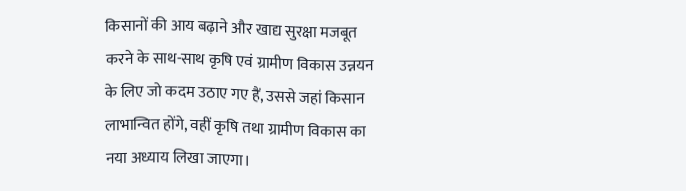किसानों की आय बढ़ाने और खाद्य सुरक्षा मजबूत करने के साथ-साथ कृषि एवं ग्रामीण विकास उन्नयन के लिए जो कदम उठाए गए हैं, उससे जहां किसान लाभान्वित होंगे, वहीं कृषि तथा ग्रामीण विकास का नया अध्याय लिखा जाएगा।